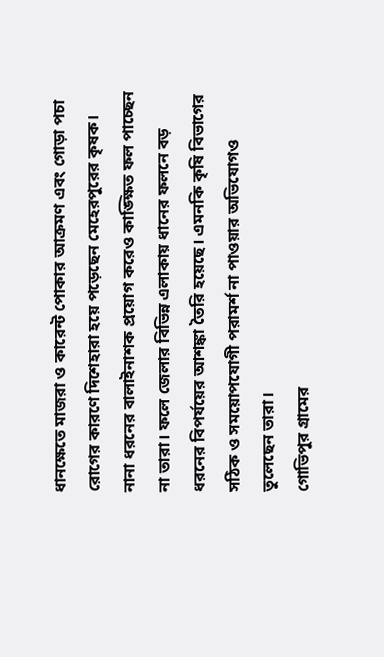ধানক্ষেতে মাজরা ও কারেন্ট পোকার আক্রমণ এবং গোড়া পচা রোগের কারণে দিশেহারা হয়ে পড়েছেন মেহেরপুরের কৃষক। নানা ধরনের বালাইনাশক প্রয়োগ করেও কাঙ্ক্ষিত ফল পাচ্ছেন না তারা। ফলে জেলার বিভিন্ন এলাকায় ধানের ফলনে বড় ধরনের বিপর্যয়ের আশঙ্কা তৈরি হয়েছে। এমনকি কৃষি বিভাগের সঠিক ও সময়োপযোগী পরামর্শ না পাওয়ার অভিযোগও তুলেছেন তারা।
গোভিপুর গ্রামের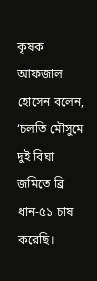কৃষক আফজাল হোসেন বলেন, ‘চলতি মৌসুমে দুই বিঘা জমিতে ব্রি ধান-৫১ চাষ করেছি।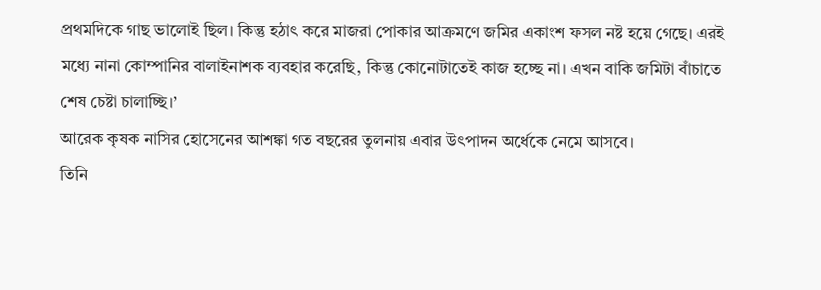প্রথমদিকে গাছ ভালোই ছিল। কিন্তু হঠাৎ করে মাজরা পোকার আক্রমণে জমির একাংশ ফসল নষ্ট হয়ে গেছে। এরই মধ্যে নানা কোম্পানির বালাইনাশক ব্যবহার করেছি, কিন্তু কোনোটাতেই কাজ হচ্ছে না। এখন বাকি জমিটা বাঁচাতে শেষ চেষ্টা চালাচ্ছি।’
আরেক কৃষক নাসির হোসেনের আশঙ্কা গত বছরের তুলনায় এবার উৎপাদন অর্ধেকে নেমে আসবে।
তিনি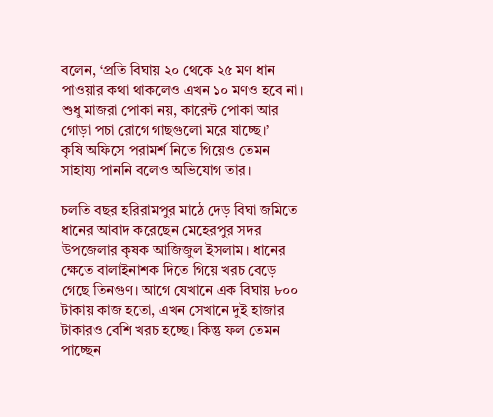বলেন, ‘প্রতি বিঘায় ২০ থেকে ২৫ মণ ধান পাওয়ার কথা থাকলেও এখন ১০ মণও হবে না। শুধু মাজরা পোকা নয়, কারেন্ট পোকা আর গোড়া পচা রোগে গাছগুলো মরে যাচ্ছে।’
কৃষি অফিসে পরামর্শ নিতে গিয়েও তেমন সাহায্য পাননি বলেও অভিযোগ তার।

চলতি বছর হরিরামপুর মাঠে দেড় বিঘা জমিতে ধানের আবাদ করেছেন মেহেরপুর সদর উপজেলার কৃষক আজিজুল ইসলাম। ধানের ক্ষেতে বালাইনাশক দিতে গিয়ে খরচ বেড়ে গেছে তিনগুণ। আগে যেখানে এক বিঘায় ৮০০ টাকায় কাজ হতো, এখন সেখানে দুই হাজার টাকারও বেশি খরচ হচ্ছে। কিন্তু ফল তেমন পাচ্ছেন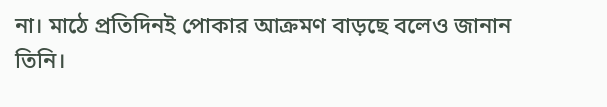না। মাঠে প্রতিদিনই পোকার আক্রমণ বাড়ছে বলেও জানান তিনি।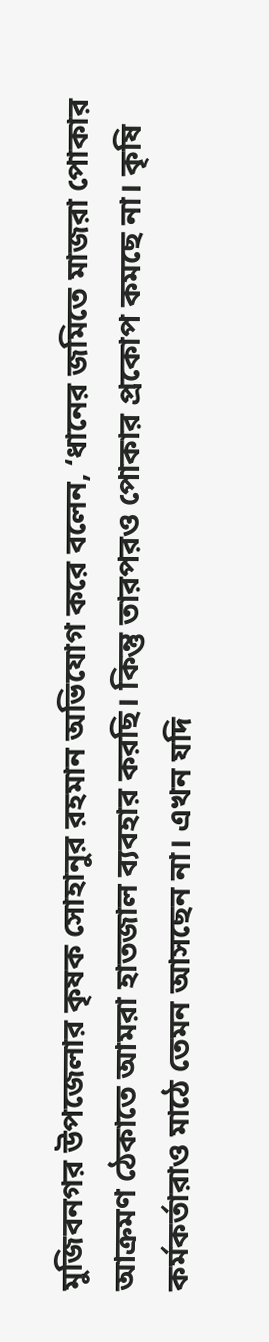মুজিবনগর উপজেলার কৃষক সোহানুর রহমান অভিযোগ করে বলেন, ‘ধানের জমিতে মাজরা পোকার আক্রমণ ঠেকাতে আমরা হাতজাল ব্যবহার করছি। কিন্তু তারপরও পোকার প্রকোপ কমছে না। কৃষি কর্মকর্তারাও মাঠে তেমন আসছেন না। এখন যদি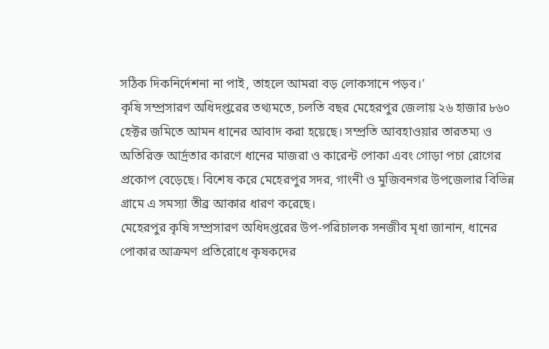সঠিক দিকনির্দেশনা না পাই, তাহলে আমরা বড় লোকসানে পড়ব।’
কৃষি সম্প্রসারণ অধিদপ্তরের তথ্যমতে, চলতি বছর মেহেরপুর জেলায় ২৬ হাজার ৮৬০ হেক্টর জমিতে আমন ধানের আবাদ করা হয়েছে। সম্প্রতি আবহাওয়ার তারতম্য ও অতিরিক্ত আর্দ্রতার কারণে ধানের মাজরা ও কারেন্ট পোকা এবং গোড়া পচা রোগের প্রকোপ বেড়েছে। বিশেষ করে মেহেরপুর সদর, গাংনী ও মুজিবনগর উপজেলার বিভিন্ন গ্রামে এ সমস্যা তীব্র আকার ধারণ করেছে।
মেহেরপুর কৃষি সম্প্রসারণ অধিদপ্তরের উপ-পরিচালক সনজীব মৃধা জানান, ধানের পোকার আক্রমণ প্রতিরোধে কৃষকদের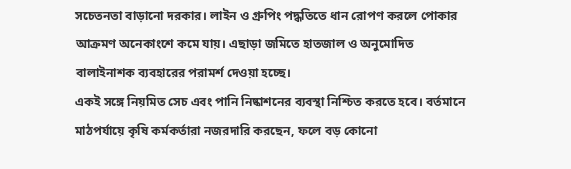সচেতনতা বাড়ানো দরকার। লাইন ও গ্রুপিং পদ্ধতিতে ধান রোপণ করলে পোকার আক্রমণ অনেকাংশে কমে যায়। এছাড়া জমিতে হাতজাল ও অনুমোদিত বালাইনাশক ব্যবহারের পরামর্শ দেওয়া হচ্ছে।
একই সঙ্গে নিয়মিত সেচ এবং পানি নিষ্কাশনের ব্যবস্থা নিশ্চিত করতে হবে। বর্তমানে মাঠপর্যায়ে কৃষি কর্মকর্তারা নজরদারি করছেন, ফলে বড় কোনো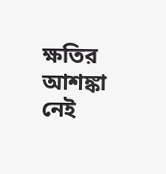ক্ষতির আশঙ্কা নেই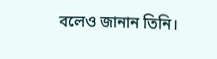বলেও জানান তিনি।